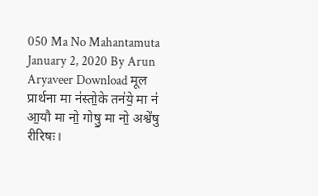050 Ma No Mahantamuta January 2, 2020 By Arun Aryaveer Download मूल प्रार्थना मा न॑स्तो॒के तन॑ये॒ मा न॑ आ॒यौ मा नो॒ गोषु॒ मा नो॒ अश्वे॑षु रीरिषः।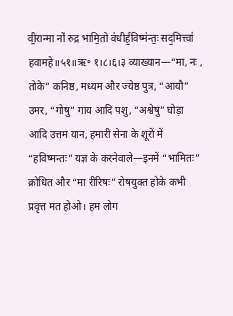वी॒रान्मा नो॑ रुद्र भामि॒तो व॑धीर्ह॒विष्म॑न्तः॒ सद॒मित्त्वा॑ हवामहे॥५१॥ऋ॰ १।८।६।३ व्याख्यान—“मा, नः , तोके” कनिष्ठ, मध्यम और ज्येष्ठ पुत्र, “आयौ” उमर, “गोषु” गाय आदि पशु, “अश्वेषु” घोड़ा आदि उत्तम यान, हमारी सेना के शूरों में “हविष्मन्तः” यज्ञ के करनेवाले—इनमें “भामितः” क्रोधित और “मा रीरिषः” रोषयुक्त होके कभी प्रवृत्त मत होओ। हम लोग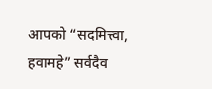आपको “सदमित्त्वा, हवामहे” सर्वदैव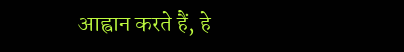आह्वान करते हैं, हे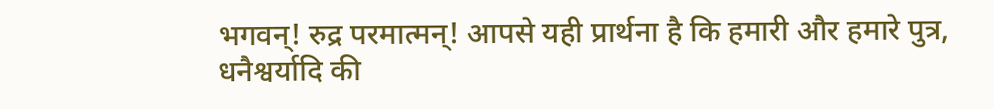भगवन्! रुद्र परमात्मन्! आपसे यही प्रार्थना है कि हमारी और हमारे पुत्र, धनैश्वर्यादि की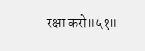रक्षा करो॥५१॥